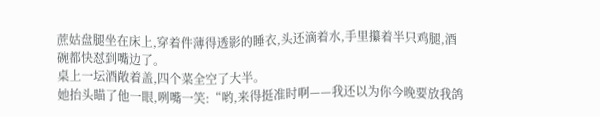蔗姑盘腿坐在床上,穿着件薄得透影的睡衣,头还滴着水,手里攥着半只鸡腿,酒碗都快怼到嘴边了。
桌上一坛酒敞着盖,四个菜全空了大半。
她抬头瞄了他一眼,咧嘴一笑:“哟,来得挺准时啊——我还以为你今晚要放我鸽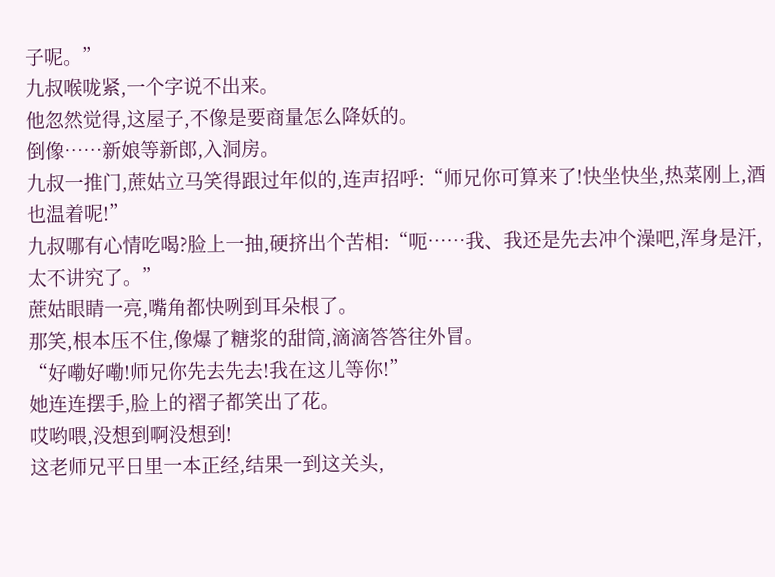子呢。”
九叔喉咙紧,一个字说不出来。
他忽然觉得,这屋子,不像是要商量怎么降妖的。
倒像……新娘等新郎,入洞房。
九叔一推门,蔗姑立马笑得跟过年似的,连声招呼:“师兄你可算来了!快坐快坐,热菜刚上,酒也温着呢!”
九叔哪有心情吃喝?脸上一抽,硬挤出个苦相:“呃……我、我还是先去冲个澡吧,浑身是汗,太不讲究了。”
蔗姑眼睛一亮,嘴角都快咧到耳朵根了。
那笑,根本压不住,像爆了糖浆的甜筒,滴滴答答往外冒。
“好嘞好嘞!师兄你先去先去!我在这儿等你!”
她连连摆手,脸上的褶子都笑出了花。
哎哟喂,没想到啊没想到!
这老师兄平日里一本正经,结果一到这关头,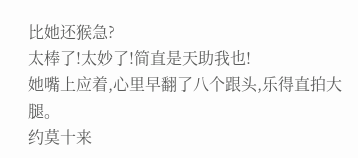比她还猴急?
太棒了!太妙了!简直是天助我也!
她嘴上应着,心里早翻了八个跟头,乐得直拍大腿。
约莫十来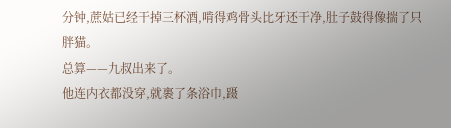分钟,蔗姑已经干掉三杯酒,啃得鸡骨头比牙还干净,肚子鼓得像揣了只胖猫。
总算——九叔出来了。
他连内衣都没穿,就裹了条浴巾,蹑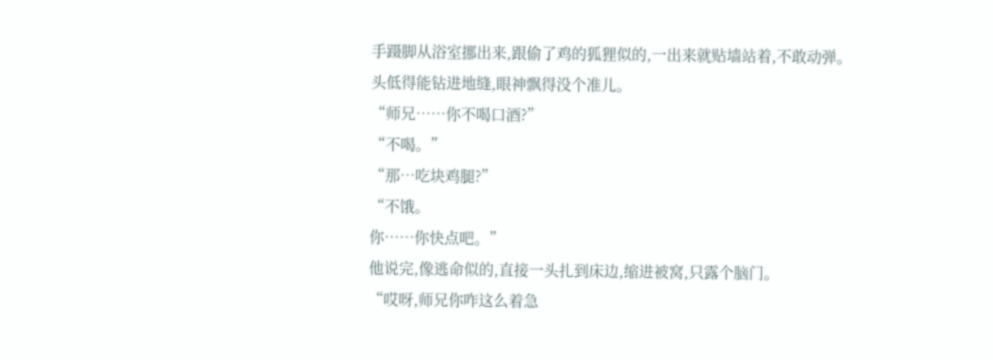手蹑脚从浴室挪出来,跟偷了鸡的狐狸似的,一出来就贴墙站着,不敢动弹。
头低得能钻进地缝,眼神飘得没个准儿。
“师兄……你不喝口酒?”
“不喝。”
“那…吃块鸡腿?”
“不饿。
你……你快点吧。”
他说完,像逃命似的,直接一头扎到床边,缩进被窝,只露个脑门。
“哎呀,师兄你咋这么着急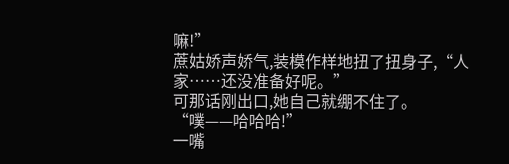嘛!”
蔗姑娇声娇气,装模作样地扭了扭身子,“人家……还没准备好呢。”
可那话刚出口,她自己就绷不住了。
“噗——哈哈哈!”
一嘴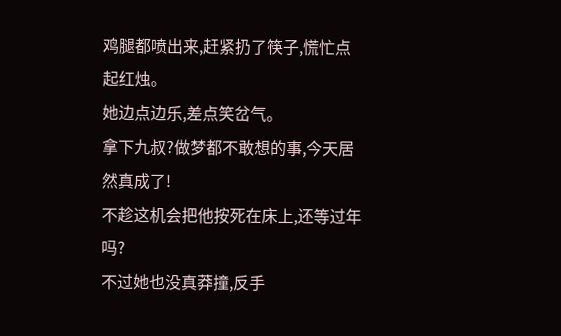鸡腿都喷出来,赶紧扔了筷子,慌忙点起红烛。
她边点边乐,差点笑岔气。
拿下九叔?做梦都不敢想的事,今天居然真成了!
不趁这机会把他按死在床上,还等过年吗?
不过她也没真莽撞,反手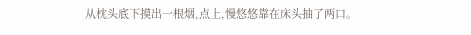从枕头底下摸出一根烟,点上,慢悠悠靠在床头抽了两口。